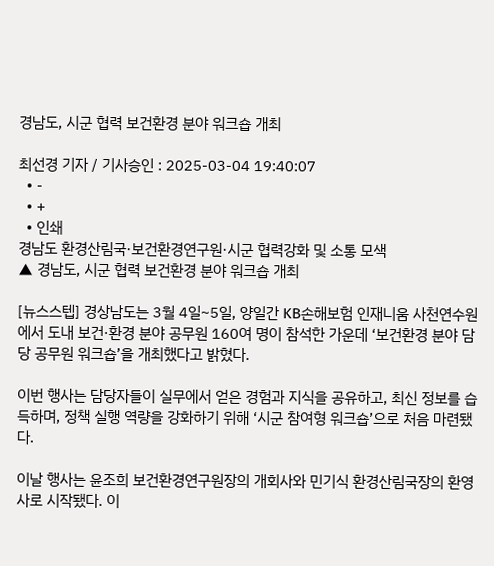경남도, 시군 협력 보건환경 분야 워크숍 개최

최선경 기자 / 기사승인 : 2025-03-04 19:40:07
  • -
  • +
  • 인쇄
경남도 환경산림국·보건환경연구원·시군 협력강화 및 소통 모색
▲ 경남도, 시군 협력 보건환경 분야 워크숍 개최

[뉴스스텝] 경상남도는 3월 4일~5일, 양일간 KB손해보험 인재니움 사천연수원에서 도내 보건·환경 분야 공무원 160여 명이 참석한 가운데 ‘보건환경 분야 담당 공무원 워크숍’을 개최했다고 밝혔다.

이번 행사는 담당자들이 실무에서 얻은 경험과 지식을 공유하고, 최신 정보를 습득하며, 정책 실행 역량을 강화하기 위해 ‘시군 참여형 워크숍’으로 처음 마련됐다.

이날 행사는 윤조희 보건환경연구원장의 개회사와 민기식 환경산림국장의 환영사로 시작됐다. 이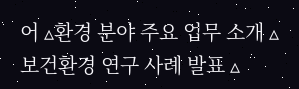어 ▵환경 분야 주요 업무 소개 ▵보건환경 연구 사례 발표 ▵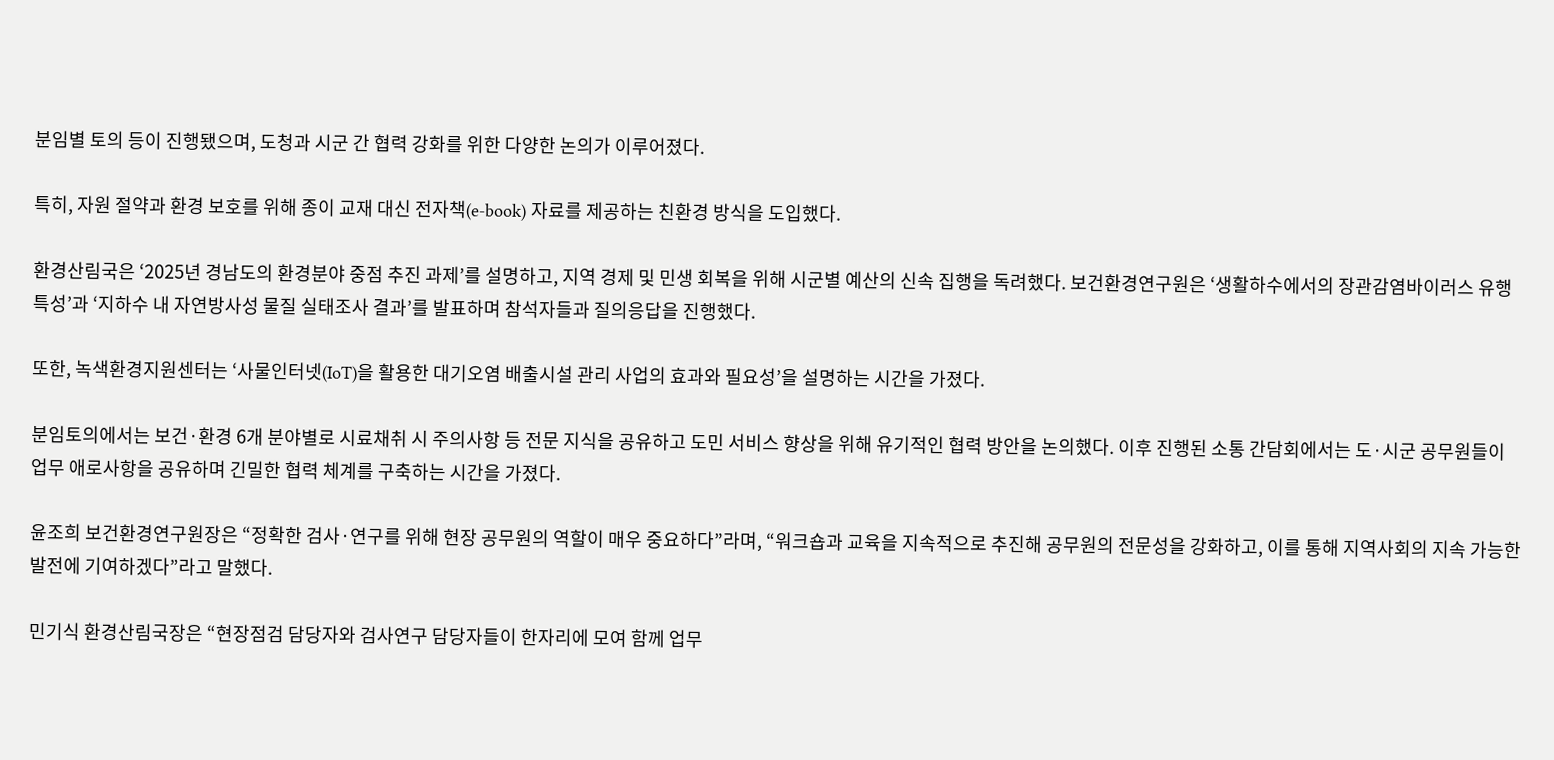분임별 토의 등이 진행됐으며, 도청과 시군 간 협력 강화를 위한 다양한 논의가 이루어졌다.

특히, 자원 절약과 환경 보호를 위해 종이 교재 대신 전자책(e-book) 자료를 제공하는 친환경 방식을 도입했다.

환경산림국은 ‘2025년 경남도의 환경분야 중점 추진 과제’를 설명하고, 지역 경제 및 민생 회복을 위해 시군별 예산의 신속 집행을 독려했다. 보건환경연구원은 ‘생활하수에서의 장관감염바이러스 유행 특성’과 ‘지하수 내 자연방사성 물질 실태조사 결과’를 발표하며 참석자들과 질의응답을 진행했다.

또한, 녹색환경지원센터는 ‘사물인터넷(IoT)을 활용한 대기오염 배출시설 관리 사업의 효과와 필요성’을 설명하는 시간을 가졌다.

분임토의에서는 보건·환경 6개 분야별로 시료채취 시 주의사항 등 전문 지식을 공유하고 도민 서비스 향상을 위해 유기적인 협력 방안을 논의했다. 이후 진행된 소통 간담회에서는 도·시군 공무원들이 업무 애로사항을 공유하며 긴밀한 협력 체계를 구축하는 시간을 가졌다.

윤조희 보건환경연구원장은 “정확한 검사·연구를 위해 현장 공무원의 역할이 매우 중요하다”라며, “워크숍과 교육을 지속적으로 추진해 공무원의 전문성을 강화하고, 이를 통해 지역사회의 지속 가능한 발전에 기여하겠다”라고 말했다.

민기식 환경산림국장은 “현장점검 담당자와 검사연구 담당자들이 한자리에 모여 함께 업무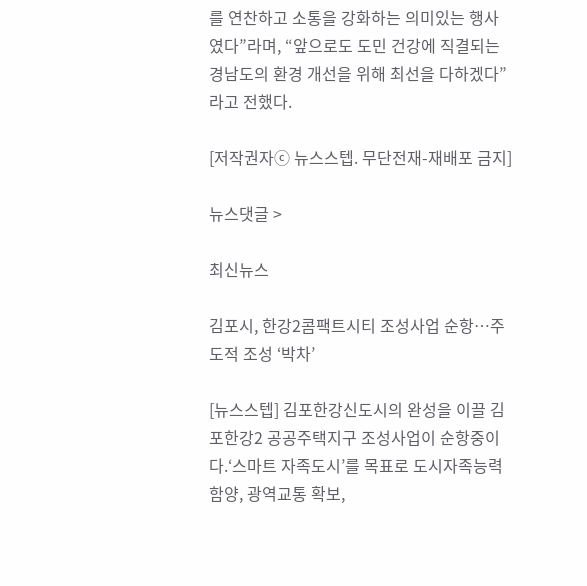를 연찬하고 소통을 강화하는 의미있는 행사였다”라며, “앞으로도 도민 건강에 직결되는 경남도의 환경 개선을 위해 최선을 다하겠다”라고 전했다.

[저작권자ⓒ 뉴스스텝. 무단전재-재배포 금지]

뉴스댓글 >

최신뉴스

김포시, 한강2콤팩트시티 조성사업 순항…주도적 조성 ‘박차’

[뉴스스텝] 김포한강신도시의 완성을 이끌 김포한강2 공공주택지구 조성사업이 순항중이다.‘스마트 자족도시’를 목표로 도시자족능력 함양, 광역교통 확보,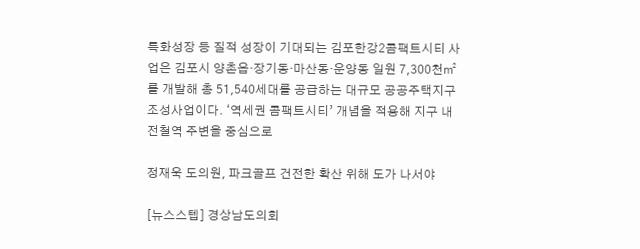특화성장 등 질적 성장이 기대되는 김포한강2콤팩트시티 사업은 김포시 양촌읍·장기동·마산동·운양동 일원 7,300천㎡를 개발해 총 51,540세대를 공급하는 대규모 공공주택지구 조성사업이다. ‘역세권 콤팩트시티’ 개념을 적용해 지구 내 전철역 주변을 중심으로

정재욱 도의원, 파크골프 건전한 확산 위해 도가 나서야

[뉴스스텝] 경상남도의회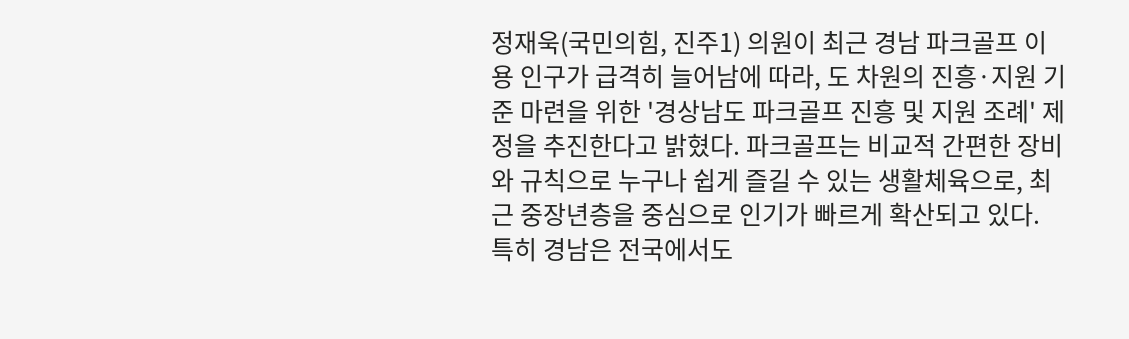정재욱(국민의힘, 진주1) 의원이 최근 경남 파크골프 이용 인구가 급격히 늘어남에 따라, 도 차원의 진흥·지원 기준 마련을 위한 '경상남도 파크골프 진흥 및 지원 조례' 제정을 추진한다고 밝혔다. 파크골프는 비교적 간편한 장비와 규칙으로 누구나 쉽게 즐길 수 있는 생활체육으로, 최근 중장년층을 중심으로 인기가 빠르게 확산되고 있다. 특히 경남은 전국에서도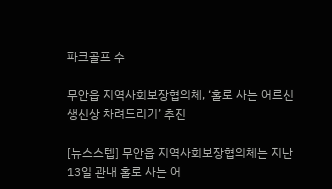파크골프 수

무안읍 지역사회보장협의체, ‘홀로 사는 어르신 생신상 차려드리기’ 추진

[뉴스스텝] 무안읍 지역사회보장협의체는 지난 13일 관내 홀로 사는 어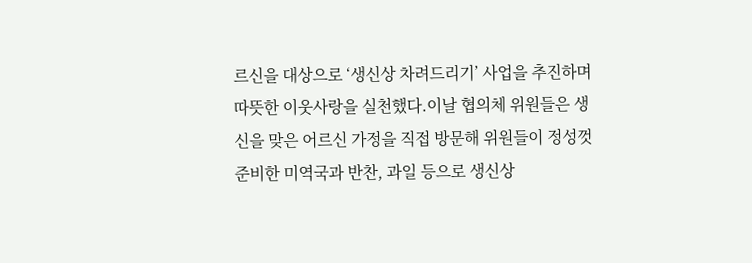르신을 대상으로 ‘생신상 차려드리기’ 사업을 추진하며 따뜻한 이웃사랑을 실천했다.이날 협의체 위원들은 생신을 맞은 어르신 가정을 직접 방문해 위원들이 정성껏 준비한 미역국과 반찬, 과일 등으로 생신상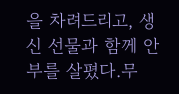을 차려드리고, 생신 선물과 함께 안부를 살폈다.무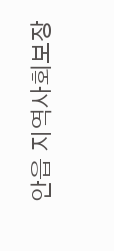안읍 지역사회보장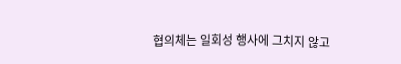협의체는 일회성 행사에 그치지 않고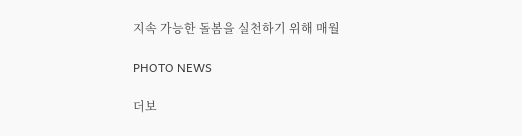지속 가능한 돌봄을 실천하기 위해 매월

PHOTO NEWS

더보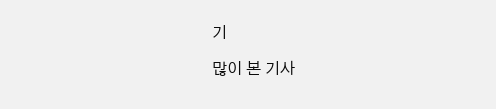기

많이 본 기사